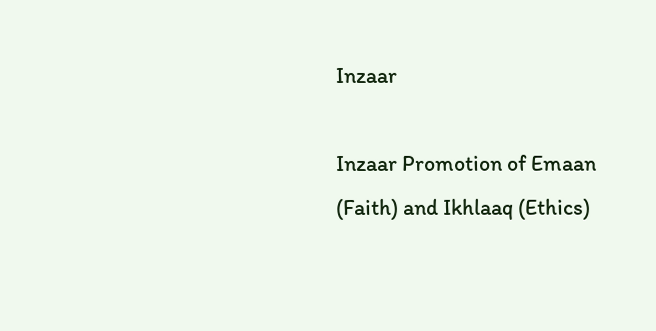Inzaar

Inzaar Promotion of Emaan (Faith) and Ikhlaaq (Ethics)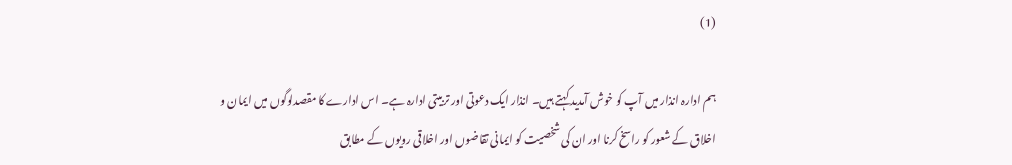(1)

ہم ادارہ انذار میں آپ کو خوش آمدید کہتے ہیں۔ انذار ایک دعوتی اور تربیتی ادارہ ہے۔ اس ادارے کا مقصدلوگوں میں ایمان و اخلاق کے شعور کو راسخ کرنا اور ان کی شخصیت کو ایمانی تقاضوں اور اخلاقی رویوں کے مطابق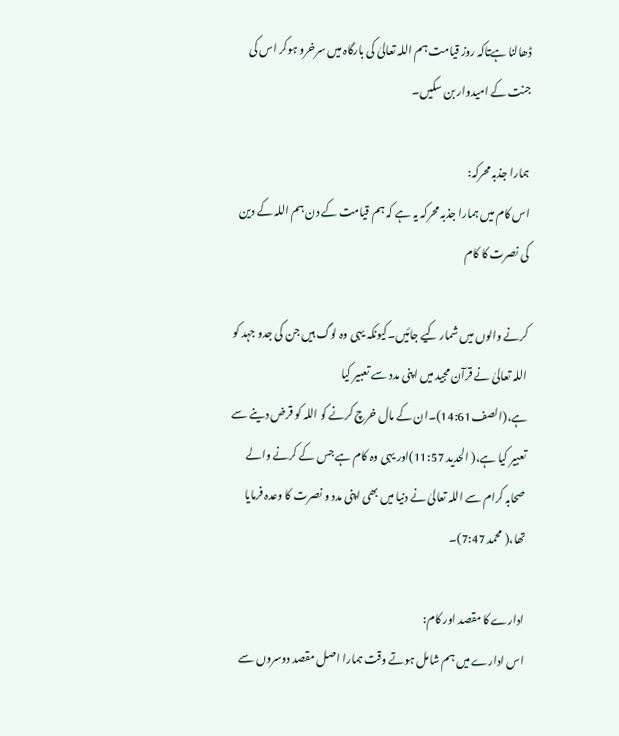ڈھالنا ہےتاکہ روز قیامت ہم اللہ تعالیٰ کی بارگاہ میں سرخرو ہوکر اس کی جنت کے امیدوار بن سکیں۔

ہمارا جذبہ محرکہ:
اس کام میں ہمارا جذبہ محرکہ یہ ہے کہ ہم قیامت کے دن ہم اللہ کے دین کی نصرت کا کام

کرنے والوں میں شمار کیے جائیں۔کیونکہ یہی وہ لوگ ہیں جن کی جدو جہد کو اللہ تعالیٰ نے قرآن مجید میں اپنی مدد سے تعبیر کیا ہے،(الصف14:61)۔ان کے مال خرچ کرنے کو اللہ کو قرض دینے سے تعبیر کیا ہے،( الحدید 11:57)اور یہی وہ کام ہے جس کے کرنے والے صحابہ کرام سے اللہ تعالیٰ نے دنیا میں بھی اپنی مدد و نصرت کا وعدہ فرمایا تھا،( محمد 7:47)۔

ادارے کا مقصد اور کام:
اس ادارے میں ہم شامل ہوتے وقت ہمارا اصل مقصد دوسروں سے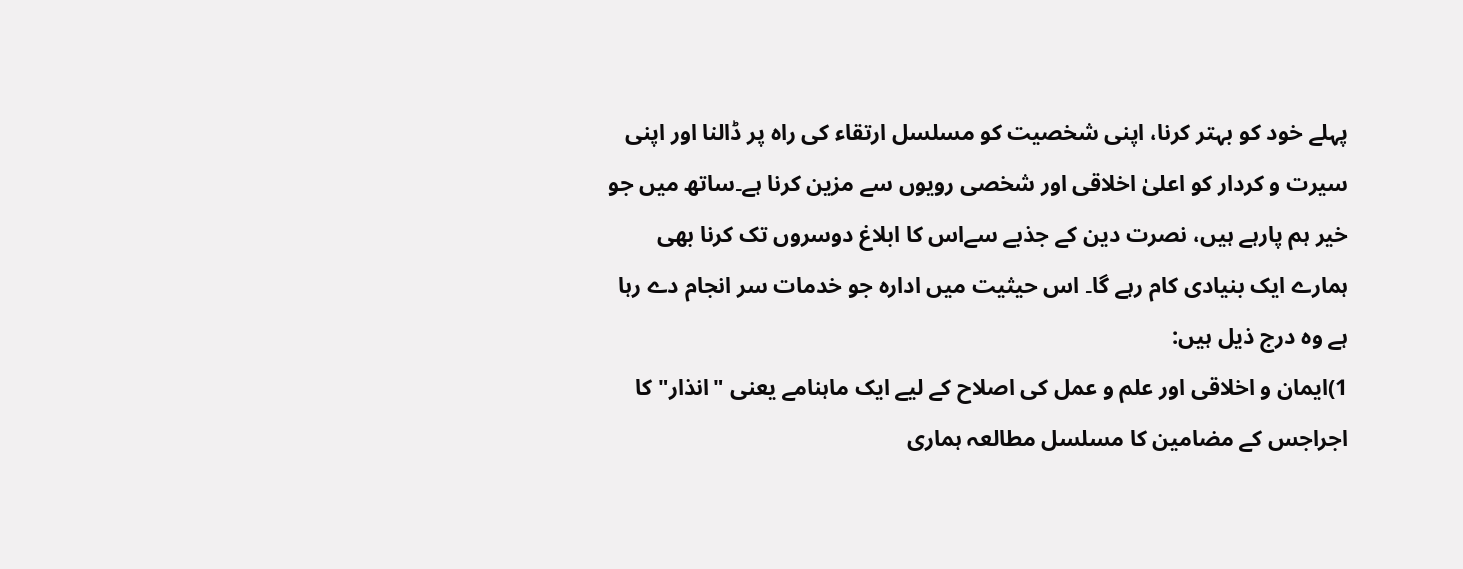پہلے خود کو بہتر کرنا، اپنی شخصیت کو مسلسل ارتقاء کی راہ پر ڈالنا اور اپنی سیرت و کردار کو اعلیٰ اخلاقی اور شخصی رویوں سے مزین کرنا ہے۔ساتھ میں جو خیر ہم پارہے ہیں، نصرت دین کے جذبے سےاس کا ابلاغ دوسروں تک کرنا بھی ہمارے ایک بنیادی کام رہے گا۔ اس حیثیت میں ادارہ جو خدمات سر انجام دے رہا ہے وہ درج ذیل ہیں:
1)ایمان و اخلاقی اور علم و عمل کی اصلاح کے لیے ایک ماہنامے یعنی "انذار" کا اجراجس کے مضامین کا مسلسل مطالعہ ہماری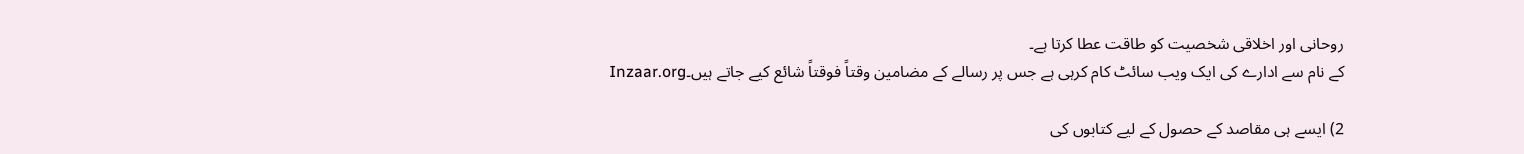روحانی اور اخلاقی شخصیت کو طاقت عطا کرتا ہے۔
کے نام سے ادارے کی ایک ویب سائٹ کام کرہی ہے جس پر رسالے کے مضامین وقتاً فوقتاً شائع کیے جاتے ہیں۔Inzaar.org

2) ایسے ہی مقاصد کے حصول کے لیے کتابوں کی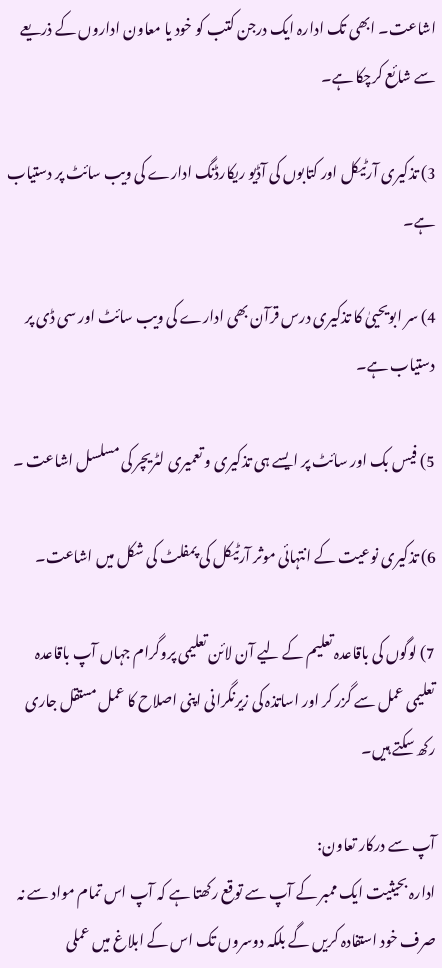اشاعت۔ ابھی تک ادارہ ایک درجن کتب کو خود یا معاون اداروں کے ذریعے سے شائع کرچکا ہے۔

3) تذکیری آرٹیکل اور کتابوں کی آڈیو ریکارڈنگ ادارے کی ویب سائٹ پر دستیاب ہے۔

4) سر ابویحییٰ کا تذکیری درس قرآن بھی ادارے کی ویب سائٹ اور سی ڈی پر دستیاب ہے۔

5) فیس بک اور سائٹ پر ایسے ہی تذکیری و تعمیری لٹریچر کی مسلسل اشاعت ۔

6) تذکیری نوعیت کے انتہائی موثر آرٹیکل کی پمفلٹ کی شکل میں اشاعت۔

7) لوگوں کی باقاعدہ تعلیم کے لیے آن لائن تعلیمی پروگرام جہاں آپ باقاعدہ تعلیمی عمل سے گزر کر اور اساتذہ کی زیرنگرانی اپنی اصلاح کا عمل مستقل جاری رکھ سکتے ہیں۔

آپ سے درکار تعاون:
ادارہ بحیثیت ایک ممبر کے آپ سے توقع رکھتا ہے کہ آپ اس تمام مواد سے نہ صرف خود استفادہ کریں گے بلکہ دوسروں تک اس کے ابلاغ میں عملی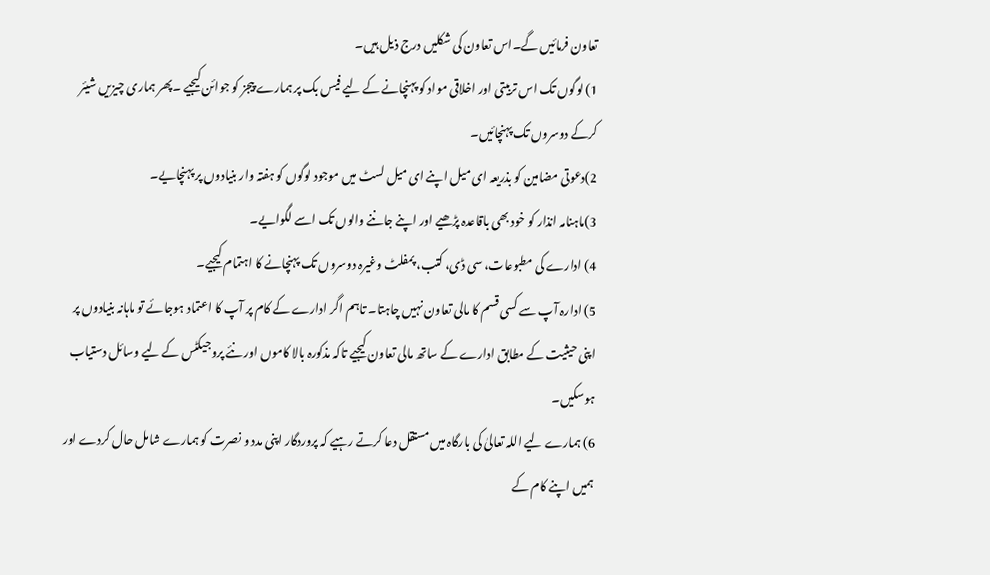تعاون فرمائیں گے۔اس تعاون کی شکلیں درج ذیل ہیں۔
1) لوگوں تک اس تربیتی اور اخلاقی مواد کو پہنچانے کے لیے فیس بک پر ہمارے پیجز کو جوائن کیجیے ۔پھر ہماری چیزیں شیئر کرکے دوسروں تک پہنچائیں۔
2)دعوتی مضامین کو بذریعہ ای میل اپنے ای میل لسٹ میں موجود لوگوں کو ہفتہ وار بنیادوں پر پہنچایے۔
3)ماہنامہ انذار کو خود بھی باقاعدہ پڑھیے اور اپنے جاننے والوں تک اسے لگوایے۔
4) ادارے کی مطبوعات، سی ڈی، کتب، پمفلٹ وغیرہ دوسروں تک پہنچانے کا اہتمام کیجیے۔
5) ادارہ آپ سے کسی قسم کا مالی تعاون نہیں چاہتا۔ تاہم اگر ادارے کے کام پر آپ کا اعتماد ہوجائے تو ماہانہ بنیادوں پر اپنی حیثیت کے مطابق ادارے کے ساتھ مالی تعاون کیجیے تاکہ مذکورہ بالا کاموں اور نئے پروجیکٹس کے لیے وسائل دستیاب ہوسکیں۔
6) ہمارے لیے اللہ تعالیٰ کی بارگاہ میں مستقل دعا کرتے رہیے کہ پروردگار اپنی مدد و نصرت کو ہمارے شامل حال کردے اور ہمیں اپنے کام کے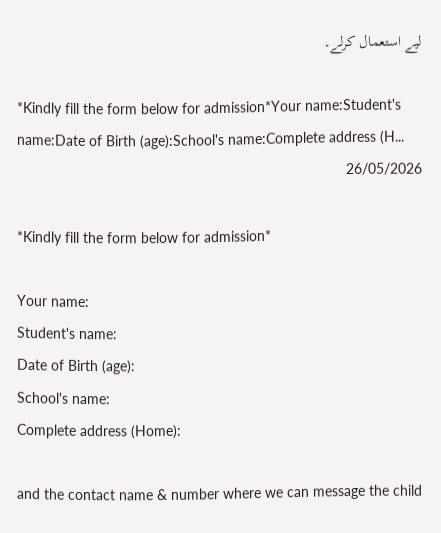لیے استعمال کرلے۔

*Kindly fill the form below for admission*Your name:Student's name:Date of Birth (age):School's name:Complete address (H...
26/05/2026

*Kindly fill the form below for admission*

Your name:
Student's name:
Date of Birth (age):
School's name:
Complete address (Home):

and the contact name & number where we can message the child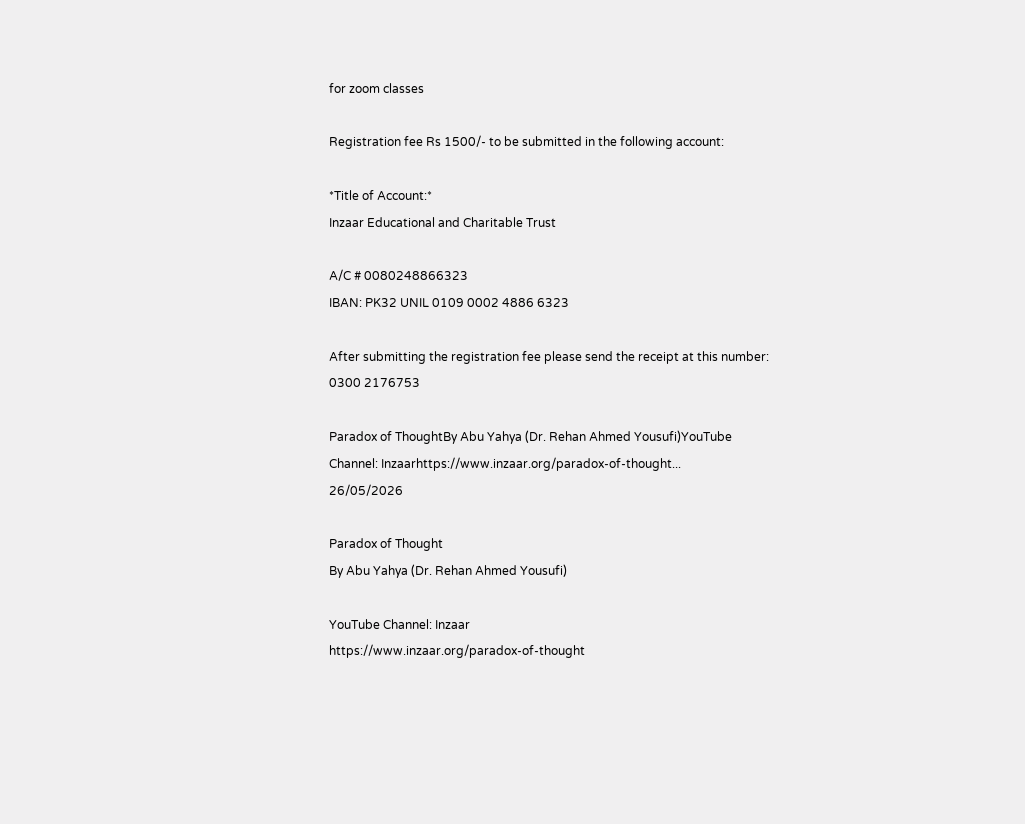for zoom classes

Registration fee Rs 1500/- to be submitted in the following account:

*Title of Account:*
Inzaar Educational and Charitable Trust

A/C # 0080248866323
IBAN: PK32 UNIL 0109 0002 4886 6323

After submitting the registration fee please send the receipt at this number:
0300 2176753

Paradox of ThoughtBy Abu Yahya (Dr. Rehan Ahmed Yousufi)YouTube Channel: Inzaarhttps://www.inzaar.org/paradox-of-thought...
26/05/2026

Paradox of Thought
By Abu Yahya (Dr. Rehan Ahmed Yousufi)

YouTube Channel: Inzaar
https://www.inzaar.org/paradox-of-thought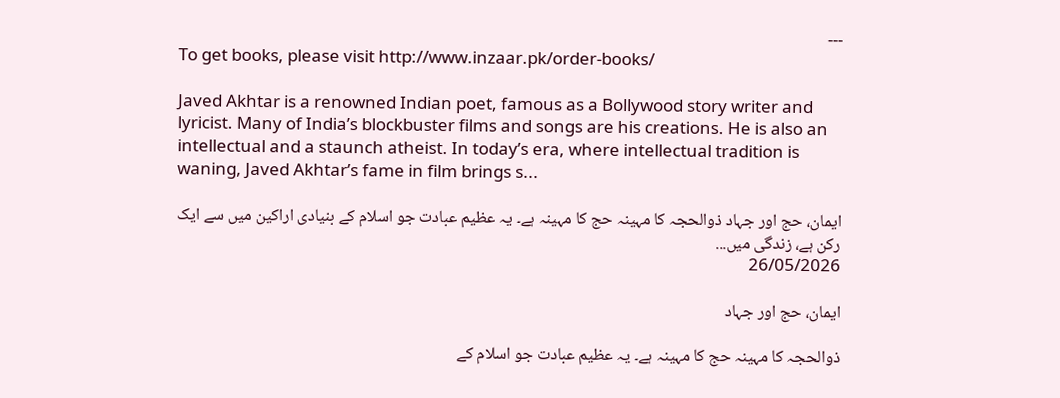---
To get books, please visit http://www.inzaar.pk/order-books/

Javed Akhtar is a renowned Indian poet, famous as a Bollywood story writer and lyricist. Many of India’s blockbuster films and songs are his creations. He is also an intellectual and a staunch atheist. In today’s era, where intellectual tradition is waning, Javed Akhtar’s fame in film brings s...

ایمان، حج اور جہاد ذوالحجہ کا مہینہ حج کا مہینہ ہے۔ یہ عظیم عبادت جو اسلام کے بنیادی اراکین میں سے ایک رکن ہے، زندگی میں...
26/05/2026

ایمان، حج اور جہاد

ذوالحجہ کا مہینہ حج کا مہینہ ہے۔ یہ عظیم عبادت جو اسلام کے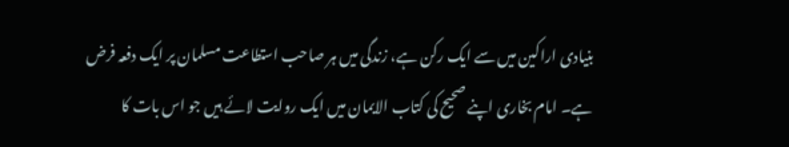بنیادی اراکین میں سے ایک رکن ہے، زندگی میں ہر صاحب استطاعت مسلمان پر ایک دفعہ فرض ہے۔ امام بخاری اپنے صحیح کی کتاب الایمان میں ایک روایت لائے ہیں جو اس بات کا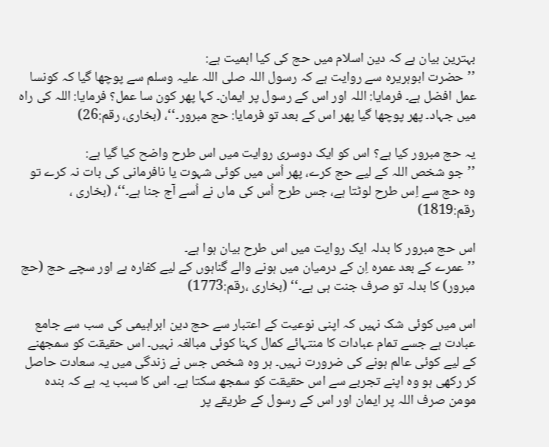بہترین بیان ہے کہ دین اسلام میں حج کی کیا اہمیت ہے:
’’حضرت ابوہریرہ سے روایت ہے کہ رسول اللہ صلی اللہ علیہ وسلم سے پوچھا گیا کہ کونسا عمل افضل ہے۔ فرمایا: اللہ اور اس کے رسول پر ایمان۔ کہا پھر کون سا عمل؟ فرمایا: اللہ کی راہ میں جہاد۔ پھر پوچھا گیا پھر اس کے بعد تو فرمایا: حج مبرور۔‘‘، (بخاری، رقم:26)

یہ حج مبرور کیا ہے؟ اس کو ایک دوسری روایت میں اس طرح واضح کیا گیا ہے:
’’جو شخص اللہ کے لیے حج کرے، پھر اُس میں کوئی شہوت یا نافرمانی کی بات نہ کرے تو وہ حج سے اِس طرح لوٹتا ہے، جس طرح اُس کی ماں نے اُسے آج جنا ہے۔‘‘، (بخاری ، رقم:1819)

اس حج مبرور کا بدلہ ایک روایت میں اس طرح بیان ہوا ہے۔
’’عمرے کے بعد عمرہ اِن کے درمیان میں ہونے والے گناہوں کے لیے کفارہ ہے اور سچے حج (حج مبرور) کا بدلہ تو صرف جنت ہی ہے۔‘‘ (بخاری ،رقم:1773)

اس میں کوئی شک نہیں کہ اپنی نوعیت کے اعتبار سے حج دین ابراہیمی کی سب سے جامع عبادت ہے جسے تمام عبادات کا منتہائے کمال کہنا کوئی مبالغہ نہیں۔ اس حقیقت کو سمجھنے کے لیے کوئی عالم ہونے کی ضرورت نہیں۔ ہر وہ شخص جس نے زندگی میں یہ سعادت حاصل کر رکھی ہو وہ اپنے تجربے سے اس حقیقت کو سمجھ سکتا ہے۔ اس کا سبب یہ ہے کہ بندہ مومن صرف اللہ پر ایمان اور اس کے رسول کے طریقے پر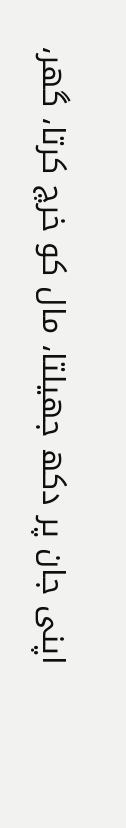اپنی جان پر دکھ جھیلتا، مال کو خرچ کرتا، گھر،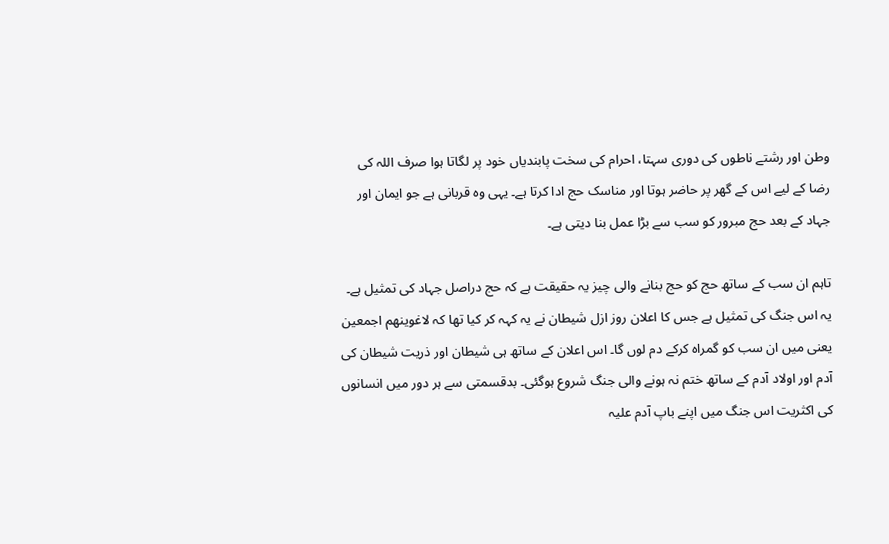وطن اور رشتے ناطوں کی دوری سہتا، احرام کی سخت پابندیاں خود پر لگاتا ہوا صرف اللہ کی رضا کے لیے اس کے گھر پر حاضر ہوتا اور مناسک حج ادا کرتا ہے۔ یہی وہ قربانی ہے جو ایمان اور جہاد کے بعد حج مبرور کو سب سے بڑا عمل بنا دیتی ہے۔

تاہم ان سب کے ساتھ حج کو حج بنانے والی چیز یہ حقیقت ہے کہ حج دراصل جہاد کی تمثیل ہے۔ یہ اس جنگ کی تمثیل ہے جس کا اعلان روز ازل شیطان نے یہ کہہ کر کیا تھا کہ لاغوینھم اجمعین یعنی میں ان سب کو گمراہ کرکے دم لوں گا۔ اس اعلان کے ساتھ ہی شیطان اور ذریت شیطان کی آدم اور اولاد آدم کے ساتھ ختم نہ ہونے والی جنگ شروع ہوگئی۔ بدقسمتی سے ہر دور میں انسانوں کی اکثریت اس جنگ میں اپنے باپ آدم علیہ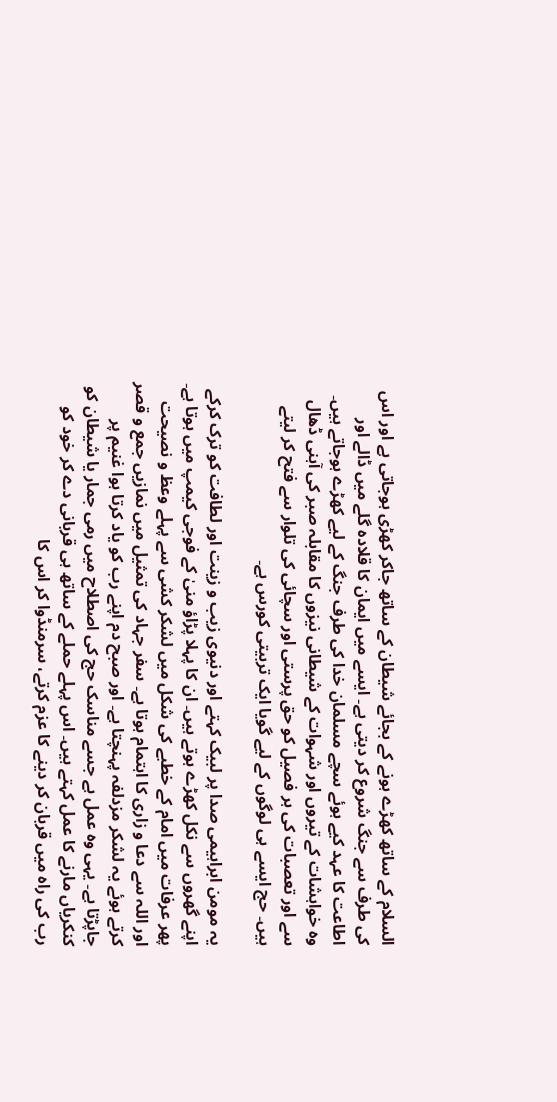السلام کے ساتھ کھڑے ہونے کے بجائے شیطان کے ساتھ جاکر کھڑی ہوجاتی ہے اور اس کی طرف سے جنگ شروع کر دیتی ہے۔ ایسے میں ایمان کا قلادہ گلے میں ڈالے اور اطاعت کا عہد کیے ہوئے سچے مسلمان خدا کی طرف جنگ کے لیے کھڑے ہوجاتے ہیں۔ وہ خواہشات کے تیروں اور شہوات کے شیطانی نیزوں کا مقابلہ صبر کی آہنی ڈھال سے اور تعصبات کی ہر فصیل کو حق پرستی اور سچائی کی تلوار سے فتح کر لیتے ہیں۔ حج ایسے ہی لوگوں کے لیے گویا ایک تربیتی کورس ہے۔

یہ مومن ابراہیمی صدا پر لبیک کہتے اور دنیوی زیب و زینت اور لطافت کو ترک کرکے اپنے گھروں سے نکل کھڑے ہوتے ہیں۔ ان کا پہلا پڑاؤ منیٰ کے فوجی کیمپ میں ہوتا ہے۔ پھر عرفات میں امام کے خطبے کی شکل میں لشکر کشی سے پہلے وعظ و نصیحت اور اللہ سے دعا و زاری کا اہتمام ہوتا ہے۔ سفر جہاد کی تمثیل میں نمازیں جمع و قصر کرتے ہوئے یہ لشکر مزدلفہ پہنچتا ہے۔ اور صبح دم اپنے رب کو یاد کرتا ہوا غنیم پر جاپڑتا ہے۔ یہی وہ عمل ہے جسے مناسک حج کی اصطلاح میں رمی جمار یا شیطان کو کنکریاں مارنے کا عمل کہتے ہیں۔ اس پہلے حملے کے ساتھ ہی قربانی دے کر خود کو رب کی راہ میں قربان کر دینے کا عزم کرتے، سرمنڈوا کر اس کا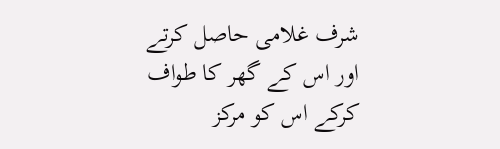شرف غلامی حاصل کرتے اور اس کے گھر کا طواف کرکے اس کو مرکز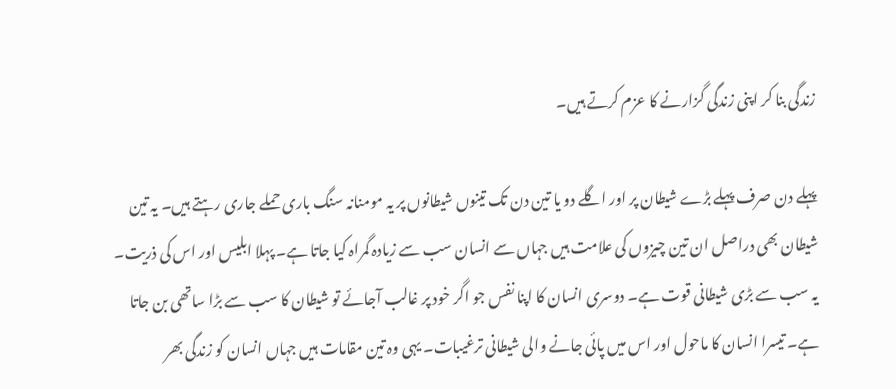زندگی بنا کر اپنی زندگی گزارنے کا عزم کرتے ہیں۔

پہلے دن صرف پہلے بڑے شیطان پر اور اگلے دو یا تین دن تک تینوں شیطانوں پر یہ مومنانہ سنگ باری حملے جاری رہتے ہیں۔ یہ تین شیطان بھی دراصل ان تین چیزوں کی علامت ہیں جہاں سے انسان سب سے زیادہ گمراہ کیا جاتا ہے۔ پہلا ابلیس اور اس کی ذریت۔ یہ سب سے بڑی شیطانی قوت ہے۔ دوسری انسان کا اپنا نفس جو اگر خود پر غالب آجائے تو شیطان کا سب سے بڑا ساتھی بن جاتا ہے۔ تیسرا انسان کا ماحول اور اس میں پائی جانے والی شیطانی ترغیبات۔ یہی وہ تین مقامات ہیں جہاں انسان کو زندگی بھر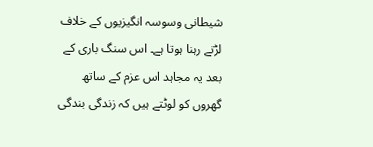شیطانی وسوسہ انگیزیوں کے خلاف لڑتے رہنا ہوتا ہے۔ اس سنگ باری کے بعد یہ مجاہد اس عزم کے ساتھ گھروں کو لوٹتے ہیں کہ زندگی بندگی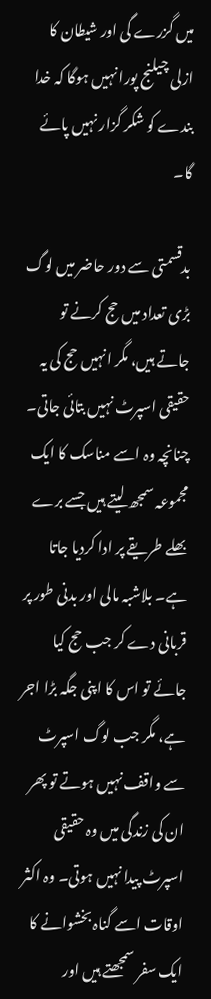میں گزرے گی اور شیطان کا ازلی چیلنج پورا نہیں ہوگا کہ خدا بندے کو شکر گزار نہیں پائے گا۔

بدقسمتی سے دور حاضر میں لوگ بڑی تعداد میں حج کرنے تو جاتے ہیں، مگر انہیں حج کی یہ حقیقی اسپرٹ نہیں بتائی جاتی۔ چنانچہ وہ اسے مناسک کا ایک مجموعہ سمجھ لیتے ہیں جسے برے بھلے طریقے پر ادا کردیا جاتا ہے۔ بلاشبہ مالی اور بدنی طور پر قربانی دے کر جب حج کیا جائے تو اس کا اپنی جگہ بڑا اجر ہے، مگر جب لوگ اسپرٹ سے واقف نہیں ہوتے تو پھر ان کی زندگی میں وہ حقیقی اسپرٹ پیدا نہیں ہوتی۔ وہ اکثر اوقات اسے گناہ بخشوانے کا ایک سفر سمجھتے ہیں اور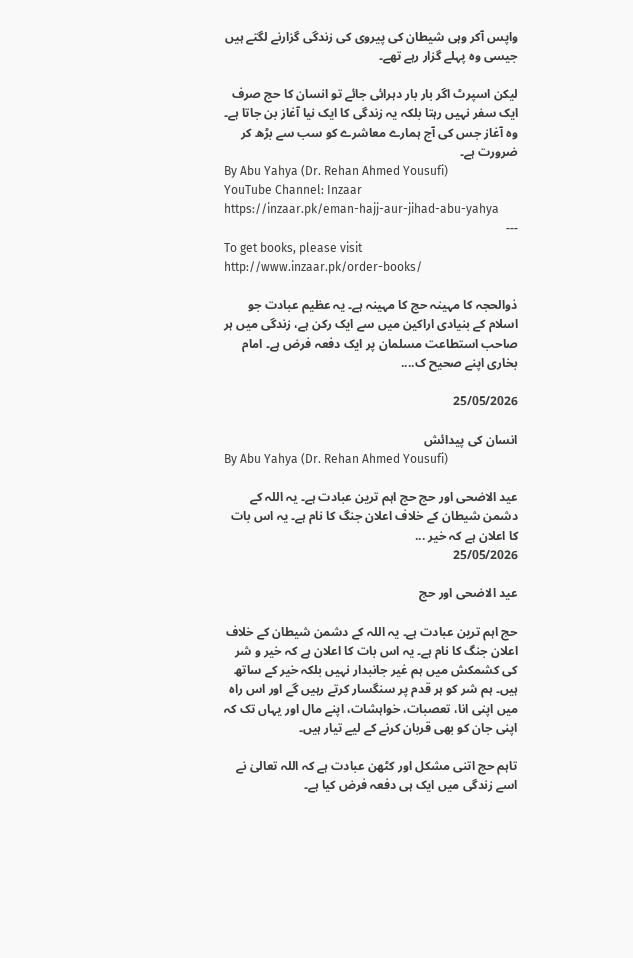واپس آکر وہی شیطان کی پیروی کی زندگی گزارنے لگتے ہیں جیسی وہ پہلے گزار رہے تھے۔

لیکن اسپرٹ اگر بار بار دہرائی جائے تو انسان کا حج صرف ایک سفر نہیں رہتا بلکہ یہ زندگی کا ایک نیا آغاز بن جاتا ہے۔ وہ آغاز جس کی آج ہمارے معاشرے کو سب سے بڑھ کر ضرورت ہے۔
By Abu Yahya (Dr. Rehan Ahmed Yousufi)
YouTube Channel: Inzaar
https://inzaar.pk/eman-hajj-aur-jihad-abu-yahya
---
To get books, please visit http://www.inzaar.pk/order-books/

ذوالحجہ کا مہینہ حج کا مہینہ ہے۔ یہ عظیم عبادت جو اسلام کے بنیادی اراکین میں سے ایک رکن ہے، زندگی میں ہر صاحب استطاعت مسلمان پر ایک دفعہ فرض ہے۔ امام بخاری اپنے صحیح ک....

25/05/2026

انسان کی پیدائش
By Abu Yahya (Dr. Rehan Ahmed Yousufi)

عید الاضحی اور حج حج اہم ترین عبادت ہے۔ یہ اللہ کے دشمن شیطان کے خلاف اعلان جنگ کا نام ہے۔ یہ اس بات کا اعلان ہے کہ خیر ...
25/05/2026

عید الاضحی اور حج

حج اہم ترین عبادت ہے۔ یہ اللہ کے دشمن شیطان کے خلاف اعلان جنگ کا نام ہے۔ یہ اس بات کا اعلان ہے کہ خیر و شر کی کشمکش میں ہم غیر جانبدار نہیں بلکہ خیر کے ساتھ ہیں۔ ہم شر کو ہر قدم پر سنگسار کرتے رہیں گے اور اس راہ میں اپنی انا، تعصبات، خواہشات، اپنے مال اور یہاں تک کہ اپنی جان کو بھی قربان کرنے کے لیے تیار ہیں۔

تاہم حج اتنی مشکل اور کٹھن عبادت ہے کہ اللہ تعالیٰ نے اسے زندگی میں ایک ہی دفعہ فرض کیا ہے۔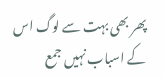پھر بھی بہت سے لوگ اس کے اسباب نہیں جمع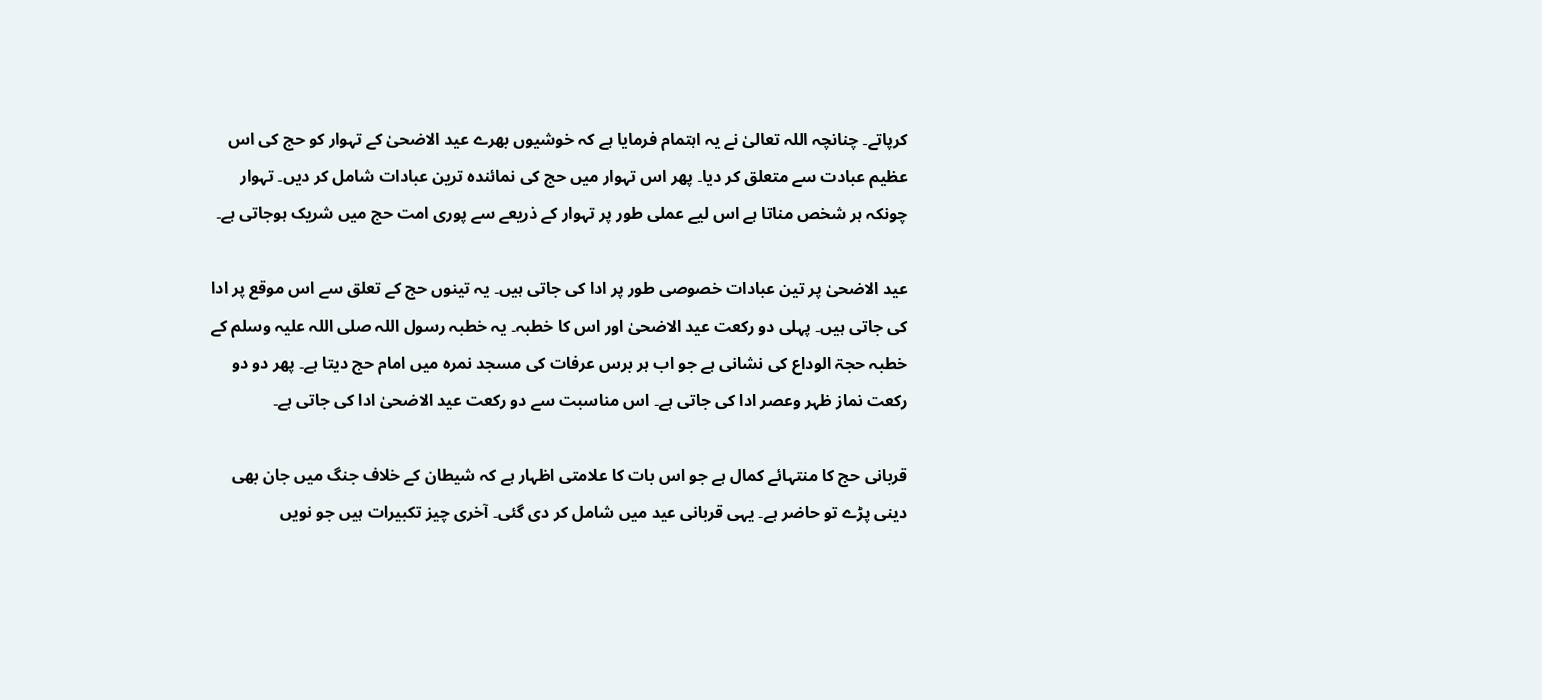کرپاتے۔ چنانچہ اللہ تعالیٰ نے یہ اہتمام فرمایا ہے کہ خوشیوں بھرے عید الاضحیٰ کے تہوار کو حج کی اس عظیم عبادت سے متعلق کر دیا۔ پھر اس تہوار میں حج کی نمائندہ ترین عبادات شامل کر دیں۔ تہوار چونکہ ہر شخص مناتا ہے اس لیے عملی طور پر تہوار کے ذریعے سے پوری امت حج میں شریک ہوجاتی ہے۔

عید الاضحیٰ پر تین عبادات خصوصی طور پر ادا کی جاتی ہیں۔ یہ تینوں حج کے تعلق سے اس موقع پر ادا کی جاتی ہیں۔ پہلی دو رکعت عید الاضحیٰ اور اس کا خطبہ۔ یہ خطبہ رسول اللہ صلی اللہ علیہ وسلم کے خطبہ حجۃ الوداع کی نشانی ہے جو اب ہر برس عرفات کی مسجد نمرہ میں امام حج دیتا ہے۔ پھر دو دو رکعت نماز ظہر وعصر ادا کی جاتی ہے۔ اس مناسبت سے دو رکعت عید الاضحیٰ ادا کی جاتی ہے۔

قربانی حج کا منتہائے کمال ہے جو اس بات کا علامتی اظہار ہے کہ شیطان کے خلاف جنگ میں جان بھی دینی پڑے تو حاضر ہے۔ یہی قربانی عید میں شامل کر دی گئی۔ آخری چیز تکبیرات ہیں جو نویں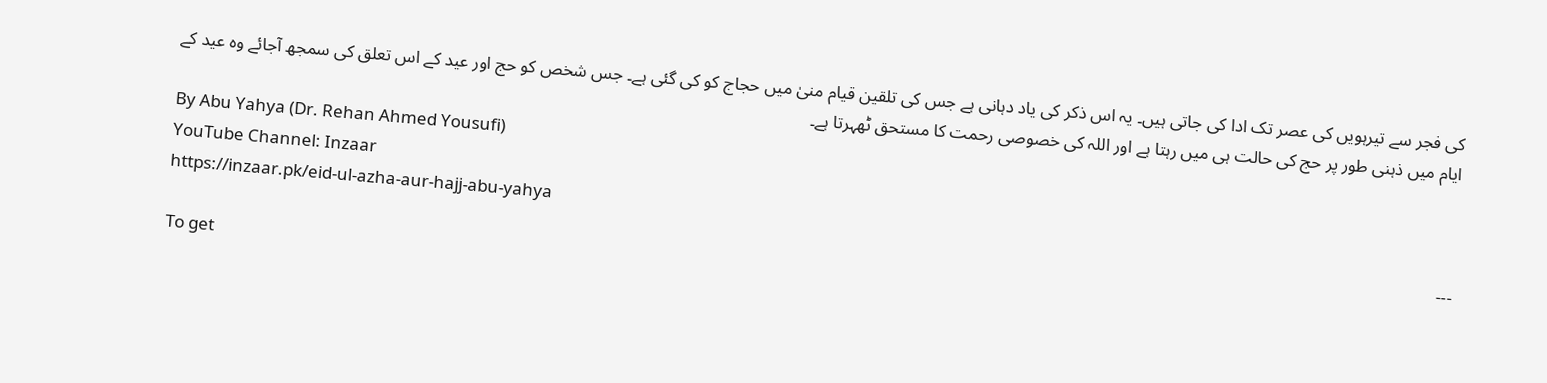کی فجر سے تیرہویں کی عصر تک ادا کی جاتی ہیں۔ یہ اس ذکر کی یاد دہانی ہے جس کی تلقین قیام منیٰ میں حجاج کو کی گئی ہے۔ جس شخص کو حج اور عید کے اس تعلق کی سمجھ آجائے وہ عید کے ایام میں ذہنی طور پر حج کی حالت ہی میں رہتا ہے اور اللہ کی خصوصی رحمت کا مستحق ٹھہرتا ہے۔
By Abu Yahya (Dr. Rehan Ahmed Yousufi)
YouTube Channel: Inzaar
https://inzaar.pk/eid-ul-azha-aur-hajj-abu-yahya
---
To get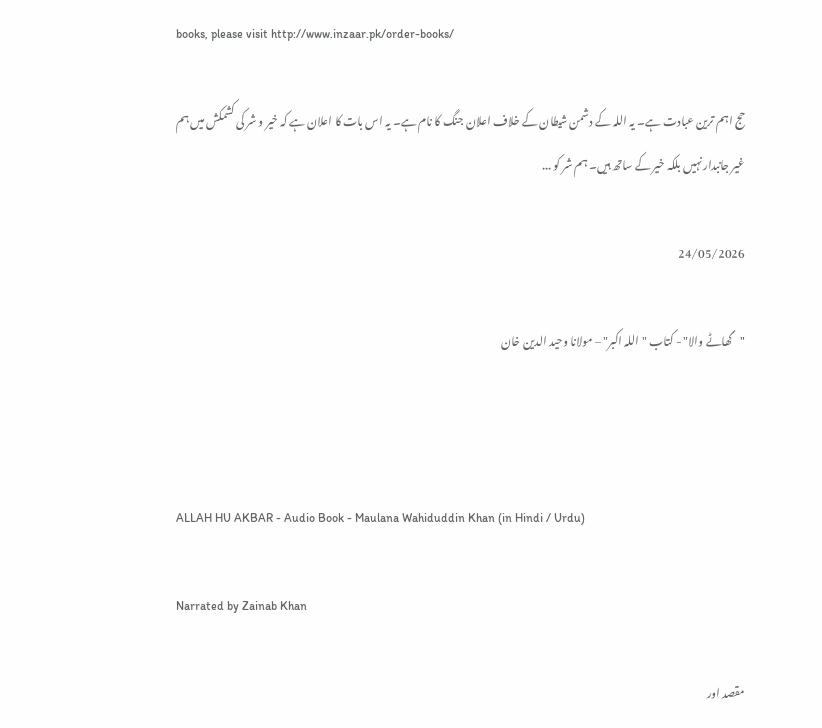books, please visit http://www.inzaar.pk/order-books/

حج اہم ترین عبادت ہے۔ یہ اللہ کے دشمن شیطان کے خلاف اعلان جنگ کا نام ہے۔ یہ اس بات کا اعلان ہے کہ خیر و شر کی کشمکش میں ہم غیر جانبدار نہیں بلکہ خیر کے ساتھ ہیں۔ ہم شر کو ...

24/05/2026

"گھاٹے والا" - کتاب "اللہ اکبر" – مولانا وحید الدین خان



ALLAH HU AKBAR - Audio Book - Maulana Wahiduddin Khan (in Hindi / Urdu)

Narrated by Zainab Khan

مقصد اور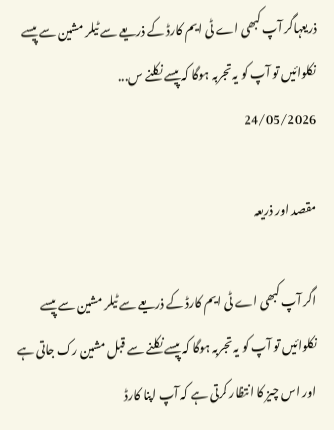ذریعہاگر آپ کبھی اے ٹی ایم کارڈ کے ذریعے سے ٹیلر مشین سے پیسے نکلوائیں تو آپ کو یہ تجربہ ہوگا کہ پیسے نکلنے س...
24/05/2026

مقصد اور ذریعہ

اگر آپ کبھی اے ٹی ایم کارڈ کے ذریعے سے ٹیلر مشین سے پیسے نکلوائیں تو آپ کو یہ تجربہ ہوگا کہ پیسے نکلنے سے قبل مشین رک جاتی ہے اور اس چیز کا انتظار کرتی ہے کہ آپ اپنا کارڈ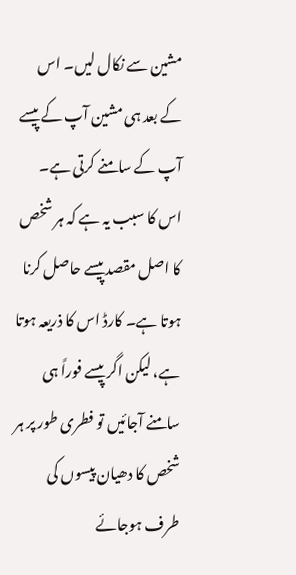مشین سے نکال لیں۔ اس کے بعد ہی مشین آپ کے پیسے آپ کے سامنے کرتی ہے۔ اس کا سبب یہ ہے کہ ہر شخص کا اصل مقصد پیسے حاصل کرنا ہوتا ہے۔ کارڈ اس کا ذریعہ ہوتا ہے، لیکن اگر پیسے فوراً ہی سامنے آجائیں تو فطری طور پر ہر شخص کا دھیان پیسوں کی طرف ہوجائے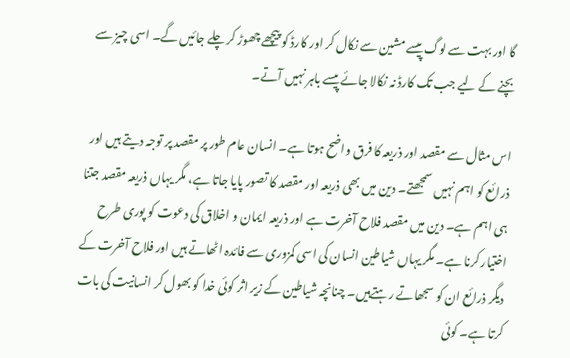گا اور بہت سے لوگ پیسے مشین سے نکال کر اور کارڈ کو پیچھے چھوڑ کر چلے جائیں گے۔ اسی چیز سے بچنے کے لیے جب تک کارڈ نہ نکالا جائے پیسے باہر نہیں آتے۔

اس مثال سے مقصد اور ذریعہ کا فرق واضح ہوتا ہے۔ انسان عام طور پر مقصد پر توجہ دیتے ہیں اور ذرائع کو اہم نہیں سمجھتے۔ دین میں بھی ذریعہ اور مقصد کا تصور پایا جاتا ہے، مگر یہاں ذریعہ مقصد جتنا ہی اہم ہے۔ دین میں مقصد فلاح آخرت ہے اور ذریعہ ایمان و اخلاق کی دعوت کو پوری طرح اختیار کرنا ہے۔ مگر یہاں شیاطین انسان کی اسی کمزوری سے فائدہ اٹھاتے ہیں اور فلاح آخرت کے دیگر ذرائع ان کو سجھاتے رہتےہیں۔ چنانچہ شیاطین کے زیر اثر کوئی خدا کو بھول کر انسانیت کی بات کرتا ہے۔ کوئی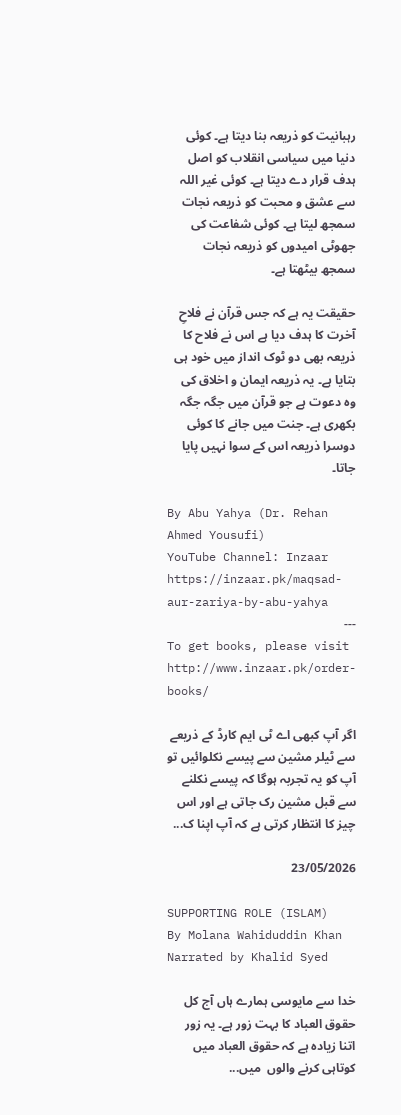رہبانیت کو ذریعہ بنا دیتا ہے۔ کوئی دنیا میں سیاسی انقلاب کو اصل ہدف قرار دے دیتا ہے۔ کوئی غیر اللہ سے عشق و محبت کو ذریعہ نجات سمجھ لیتا ہے۔ کوئی شفاعت کی جھوٹی امیدوں کو ذریعہ نجات سمجھ بیٹھتا ہے۔

حقیقت یہ ہے کہ جس قرآن نے فلاحِ آخرت کا ہدف دیا ہے اس نے فلاح کا ذریعہ بھی دو ٹوک انداز میں خود ہی بتایا ہے۔ یہ ذریعہ ایمان و اخلاق کی وہ دعوت ہے جو قرآن میں جگہ جگہ بکھری ہے۔ جنت میں جانے کا کوئی دوسرا ذریعہ اس کے سوا نہیں پایا جاتا۔

By Abu Yahya (Dr. Rehan Ahmed Yousufi)
YouTube Channel: Inzaar
https://inzaar.pk/maqsad-aur-zariya-by-abu-yahya
---
To get books, please visit http://www.inzaar.pk/order-books/

اگر آپ کبھی اے ٹی ایم کارڈ کے ذریعے سے ٹیلر مشین سے پیسے نکلوائیں تو آپ کو یہ تجربہ ہوگا کہ پیسے نکلنے سے قبل مشین رک جاتی ہے اور اس چیز کا انتظار کرتی ہے کہ آپ اپنا ک...

23/05/2026

SUPPORTING ROLE (ISLAM)
By Molana Wahiduddin Khan
Narrated by Khalid Syed

خدا سے مایوسی ہمارے ہاں آج کل حقوق العباد کا بہت زور ہے۔ یہ زور اتنا زیادہ ہے کہ حقوق العباد میں کوتاہی کرنے والوں  میں...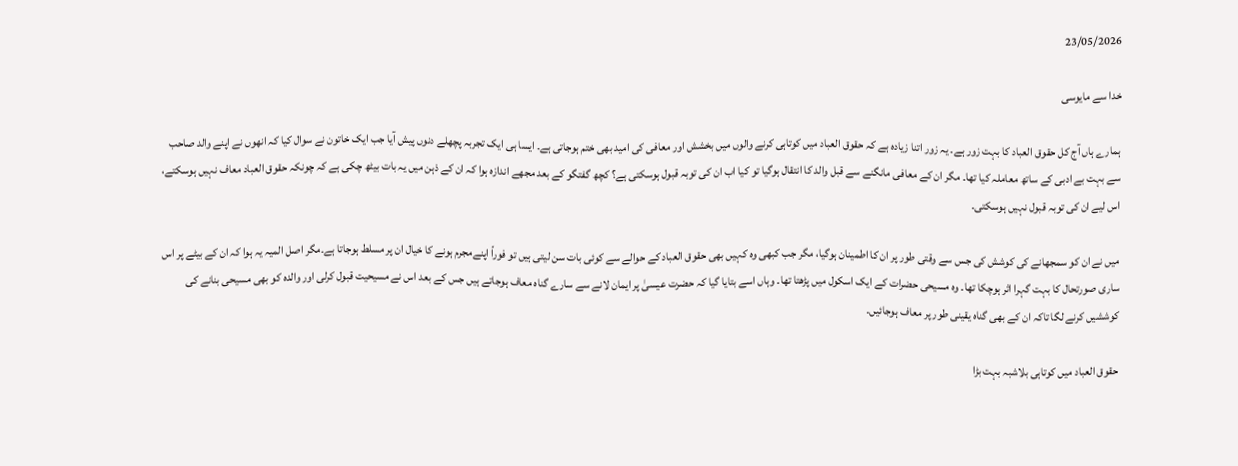23/05/2026

خدا سے مایوسی

ہمارے ہاں آج کل حقوق العباد کا بہت زور ہے۔ یہ زور اتنا زیادہ ہے کہ حقوق العباد میں کوتاہی کرنے والوں میں بخشش اور معافی کی امید بھی ختم ہوجاتی ہے۔ ایسا ہی ایک تجربہ پچھلے دنوں پیش آیا جب ایک خاتون نے سوال کیا کہ انھوں نے اپنے والد صاحب سے بہت بے ادبی کے ساتھ معاملہ کیا تھا۔ مگر ان کے معافی مانگنے سے قبل والد کا انتقال ہوگیا تو کیا اب ان کی توبہ قبول ہوسکتی ہے؟ کچھ گفتگو کے بعد مجھے اندازہ ہوا کہ ان کے ذہن میں یہ بات بیٹھ چکی ہے کہ چونکہ حقوق العباد معاف نہیں ہوسکتے، اس لیے ان کی توبہ قبول نہیں ہوسکتی۔

میں نے ان کو سمجھانے کی کوشش کی جس سے وقتی طور پر ان کا اطمینان ہوگیا، مگر جب کبھی وہ کہیں بھی حقوق العباد کے حوالے سے کوئی بات سن لیتی ہیں تو فوراً اپنےمجرم ہونے کا خیال ان پر مسلط ہوجاتا ہے۔مگر اصل المیہ یہ ہوا کہ ان کے بیٹے پر اس ساری صورتحال کا بہت گہرا اثر ہوچکا تھا۔ وہ مسیحی حضرات کے ایک اسکول میں پڑھتا تھا۔ وہاں اسے بتایا گیا کہ حضرت عیسیٰ پر ایمان لانے سے سارے گناہ معاف ہوجاتے ہیں جس کے بعد اس نے مسیحیت قبول کرلی اور والدہ کو بھی مسیحی بنانے کی کوششیں کرنے لگا تاکہ ان کے بھی گناہ یقینی طور پر معاف ہوجائیں۔

حقوق العباد میں کوتاہی بلاشبہ بہت بڑا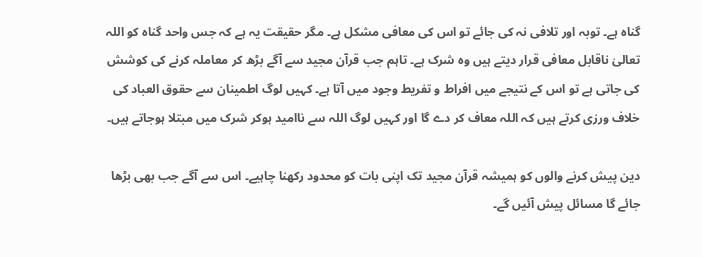گناہ ہے۔ توبہ اور تلافی نہ کی جائے تو اس کی معافی مشکل ہے۔ مگر حقیقت یہ ہے کہ جس واحد گناہ کو اللہ تعالیٰ ناقابل معافی قرار دیتے ہیں وہ شرک ہے۔ تاہم جب قرآن مجید سے آگے بڑھ کر معاملہ کرنے کی کوشش کی جاتی ہے تو اس کے نتیجے میں افراط و تفریط وجود میں آتا ہے۔ کہیں لوگ اطمینان سے حقوق العباد کی خلاف ورزی کرتے ہیں کہ اللہ معاف کر دے گا اور کہیں لوگ اللہ سے ناامید ہوکر شرک میں مبتلا ہوجاتے ہیں۔

دین پیش کرنے والوں کو ہمیشہ قرآن مجید تک اپنی بات کو محدود رکھنا چاہیے۔ اس سے آگے جب بھی بڑھا جائے گا مسائل پیش آئیں گے۔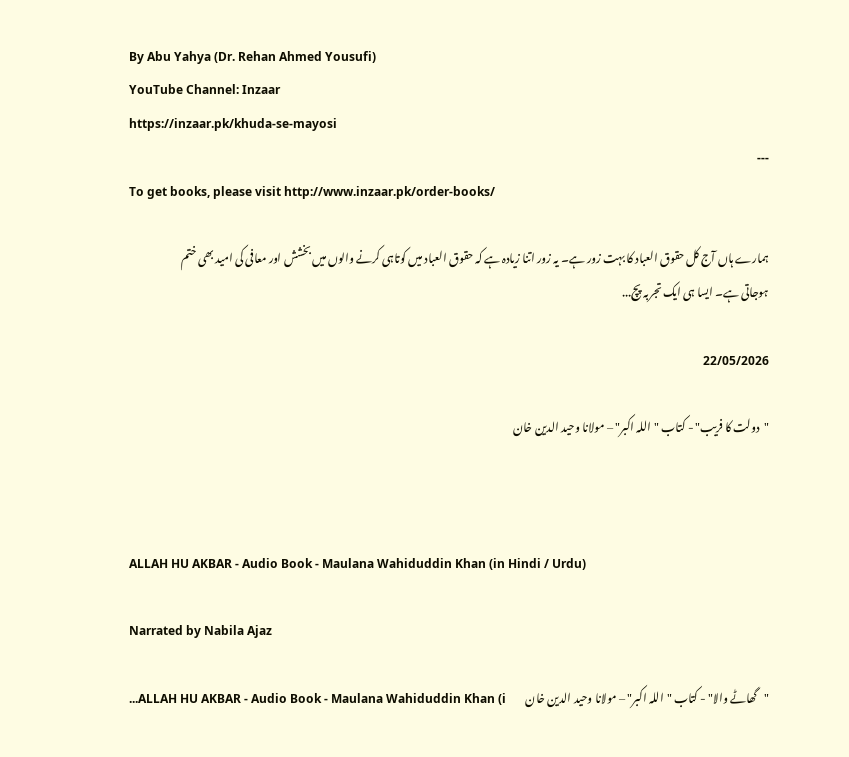By Abu Yahya (Dr. Rehan Ahmed Yousufi)
YouTube Channel: Inzaar
https://inzaar.pk/khuda-se-mayosi
---
To get books, please visit http://www.inzaar.pk/order-books/

ہمارے ہاں آج کل حقوق العباد کا بہت زور ہے۔ یہ زور اتنا زیادہ ہے کہ حقوق العباد میں کوتاہی کرنے والوں میں بخشش اور معافی کی امید بھی ختم ہوجاتی ہے۔ ایسا ہی ایک تجربہ پچ...

22/05/2026

"دولت کا فریب" - کتاب "اللہ اکبر" – مولانا وحید الدین خان



ALLAH HU AKBAR - Audio Book - Maulana Wahiduddin Khan (in Hindi / Urdu)

Narrated by Nabila Ajaz

"گھاٹے والا" - کتاب "اللہ اکبر" – مولانا وحید الدین خان         ALLAH HU AKBAR - Audio Book - Maulana Wahiduddin Khan (i...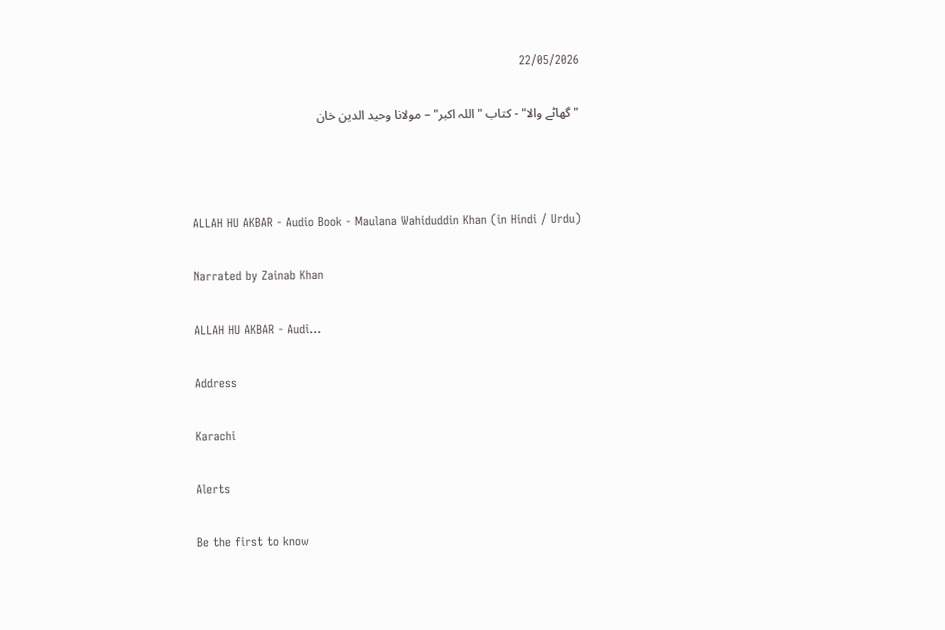22/05/2026

"گھاٹے والا" - کتاب "اللہ اکبر" – مولانا وحید الدین خان



ALLAH HU AKBAR - Audio Book - Maulana Wahiduddin Khan (in Hindi / Urdu)

Narrated by Zainab Khan

ALLAH HU AKBAR - Audi...

Address

Karachi

Alerts

Be the first to know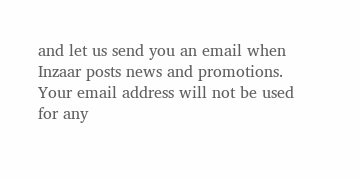and let us send you an email when Inzaar posts news and promotions. Your email address will not be used for any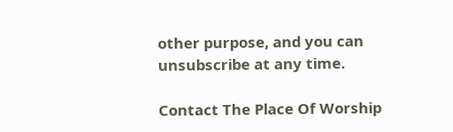other purpose, and you can unsubscribe at any time.

Contact The Place Of Worship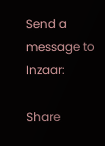Send a message to Inzaar:

Share